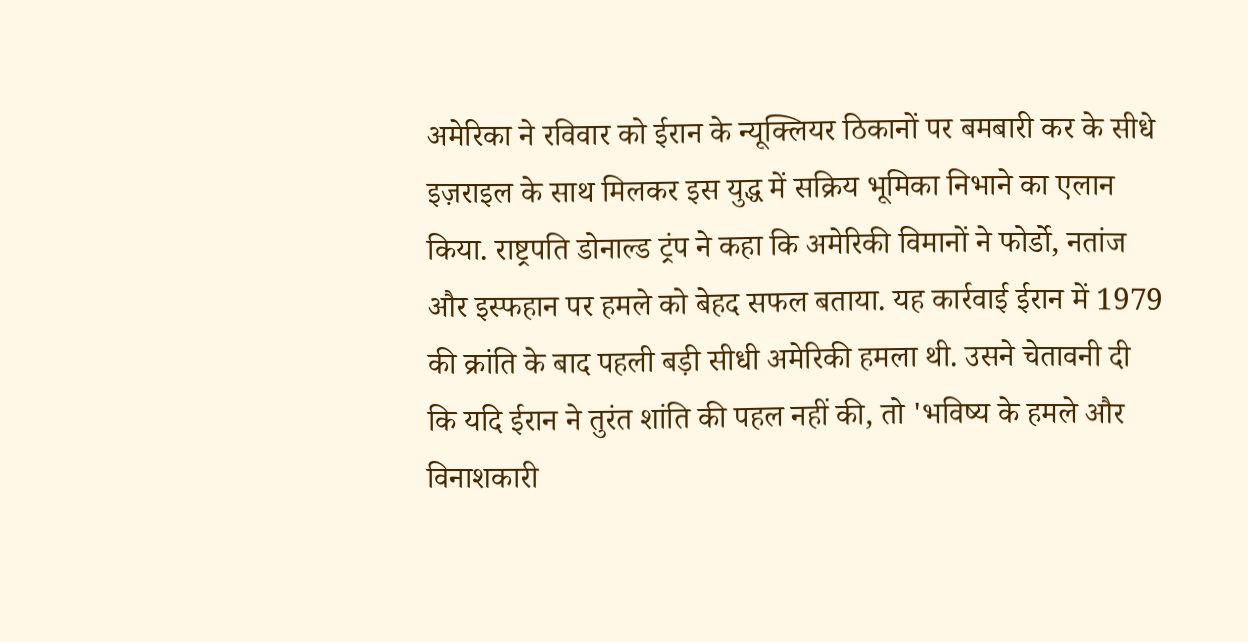अमेरिका ने रविवार को ईरान के न्यूक्लियर ठिकानों पर बमबारी कर के सीधे इज़राइल के साथ मिलकर इस युद्ध में सक्रिय भूमिका निभाने का एलान किया. राष्ट्रपति डोनाल्ड ट्रंप ने कहा कि अमेरिकी विमानों ने फोर्डो, नतांज और इस्फहान पर हमले को बेहद सफल बताया. यह कार्रवाई ईरान में 1979 की क्रांति के बाद पहली बड़ी सीधी अमेरिकी हमला थी. उसने चेतावनी दी कि यदि ईरान ने तुरंत शांति की पहल नहीं की, तो 'भविष्य के हमले और विनाशकारी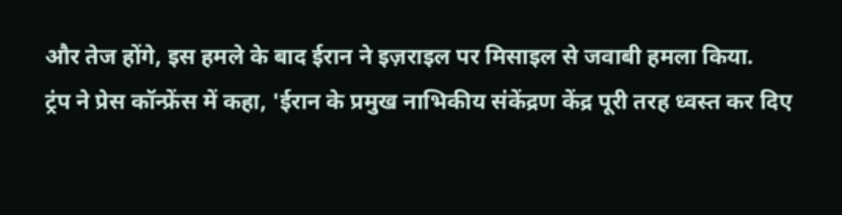और तेज होंगे, इस हमले के बाद ईरान ने इज़राइल पर मिसाइल से जवाबी हमला किया.
ट्रंप ने प्रेस कॉन्फ्रेंस में कहा, 'ईरान के प्रमुख नाभिकीय संकेंद्रण केंद्र पूरी तरह ध्वस्त कर दिए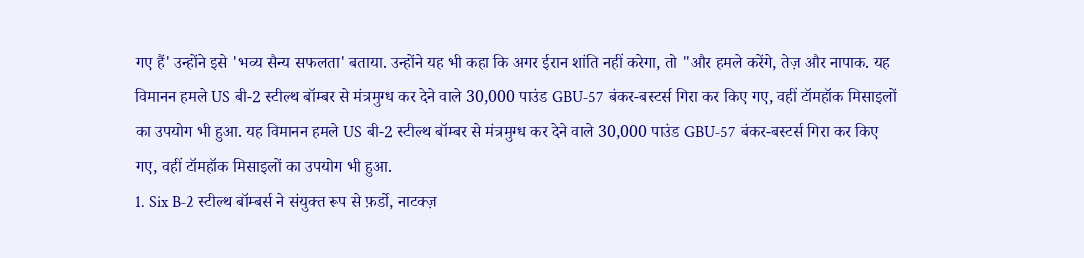गए हैं' उन्होंने इसे 'भव्य सैन्य सफलता' बताया. उन्होंने यह भी कहा कि अगर ईरान शांति नहीं करेगा, तो "और हमले करेंगे, तेज़ और नापाक. यह विमानन हमले US बी-2 स्टील्थ बॉम्बर से मंत्रमुग्ध कर देने वाले 30,000 पाउंड GBU‑57 बंकर-बस्टर्स गिरा कर किए गए, वहीं टॉमहॉक मिसाइलों का उपयोग भी हुआ. यह विमानन हमले US बी-2 स्टील्थ बॉम्बर से मंत्रमुग्ध कर देने वाले 30,000 पाउंड GBU‑57 बंकर-बस्टर्स गिरा कर किए गए, वहीं टॉमहॉक मिसाइलों का उपयोग भी हुआ.
1. Six B‑2 स्टील्थ बॉम्बर्स ने संयुक्त रूप से फ़र्डो, नाटक्ज़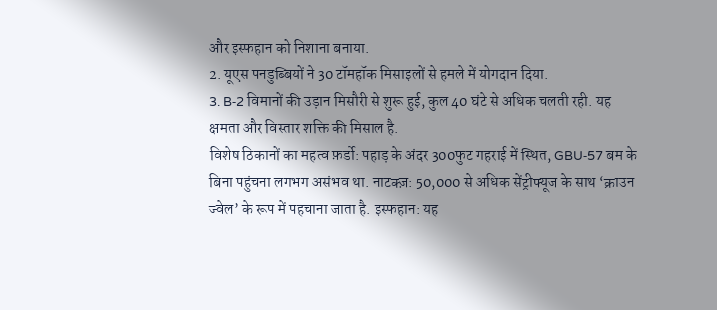और इस्फहान को निशाना बनाया.
2. यूएस पनडुब्बियों ने 30 टॉमहॉक मिसाइलों से हमले में योगदान दिया.
3. B‑2 विमानों की उड़ान मिसौरी से शुरू हुई, कुल 40 घंटे से अधिक चलती रही. यह क्षमता और विस्तार शक्ति की मिसाल है.
विशेष ठिकानों का महत्व फ़र्डो: पहाड़ के अंदर 300फुट गहराई में स्थित, GBU‑57 बम के बिना पहुंचना लगभग असंभव था. नाटक्ज़: 50,000 से अधिक सेंट्रीफ्यूज के साथ ‘क्राउन ज्वेल’ के रूप में पहचाना जाता है. इस्फहान: यह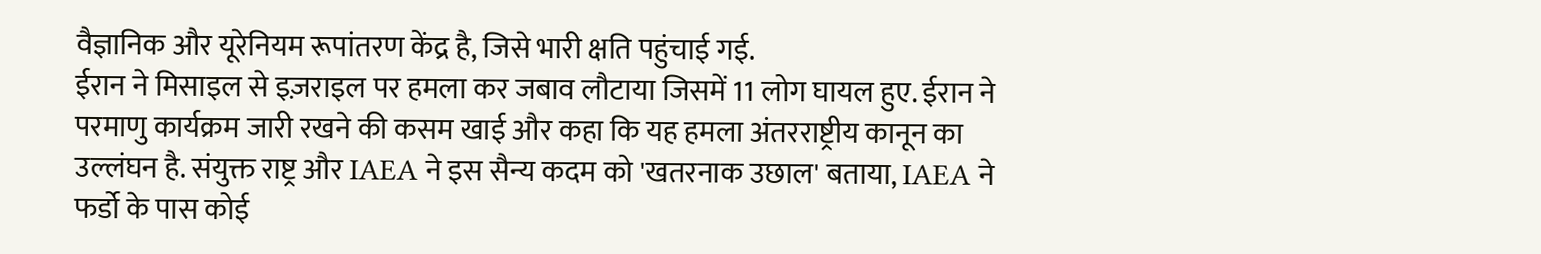वैज्ञानिक और यूरेनियम रूपांतरण केंद्र है, जिसे भारी क्षति पहुंचाई गई.
ईरान ने मिसाइल से इज़राइल पर हमला कर जबाव लौटाया जिसमें 11 लोग घायल हुए. ईरान ने परमाणु कार्यक्रम जारी रखने की कसम खाई और कहा कि यह हमला अंतरराष्ट्रीय कानून का उल्लंघन है. संयुक्त राष्ट्र और IAEA ने इस सैन्य कदम को 'खतरनाक उछाल' बताया, IAEA ने फर्डो के पास कोई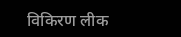विकिरण लीक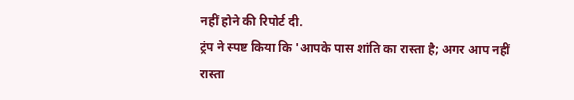नहीं होने की रिपोर्ट दी.
ट्रंप ने स्पष्ट किया कि 'आपके पास शांति का रास्ता है; अगर आप नहीं रास्ता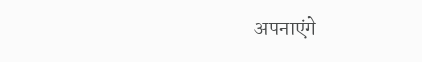अपनाएंगे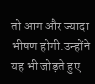तो आग और ज्यादा भीषण होगी.उन्होंने यह भी जोड़ते हुए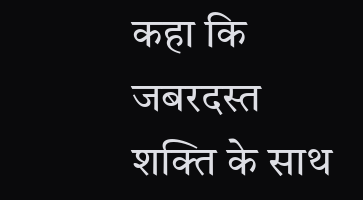कहा कि जबरदस्त शक्ति के साथ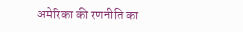अमेरिका की रणनीति का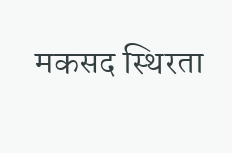मकसद स्थिरता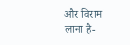और विराम लाना है-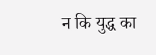न कि युद्ध का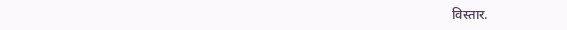विस्तार.